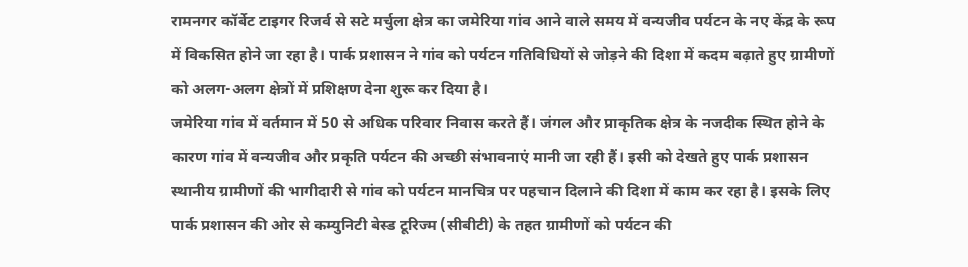रामनगर कॉर्बेट टाइगर रिजर्व से सटे मर्चुला क्षेत्र का जमेरिया गांव आने वाले समय में वन्यजीव पर्यटन के नए केंद्र के रूप में विकसित होने जा रहा है। पार्क प्रशासन ने गांव को पर्यटन गतिविधियों से जोड़ने की दिशा में कदम बढ़ाते हुए ग्रामीणों को अलग-अलग क्षेत्रों में प्रशिक्षण देना शुरू कर दिया है।
जमेरिया गांव में वर्तमान में 50 से अधिक परिवार निवास करते हैं। जंगल और प्राकृतिक क्षेत्र के नजदीक स्थित होने के कारण गांव में वन्यजीव और प्रकृति पर्यटन की अच्छी संभावनाएं मानी जा रही हैं। इसी को देखते हुए पार्क प्रशासन स्थानीय ग्रामीणों की भागीदारी से गांव को पर्यटन मानचित्र पर पहचान दिलाने की दिशा में काम कर रहा है। इसके लिए पार्क प्रशासन की ओर से कम्युनिटी बेस्ड टूरिज्म (सीबीटी) के तहत ग्रामीणों को पर्यटन की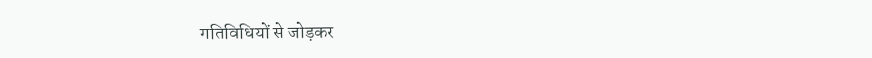गतिविधियों से जोड़कर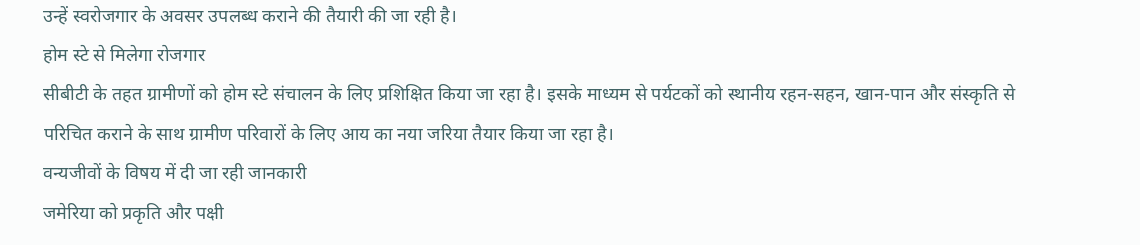उन्हें स्वरोजगार के अवसर उपलब्ध कराने की तैयारी की जा रही है।
होम स्टे से मिलेगा रोजगार
सीबीटी के तहत ग्रामीणों को होम स्टे संचालन के लिए प्रशिक्षित किया जा रहा है। इसके माध्यम से पर्यटकों को स्थानीय रहन-सहन, खान-पान और संस्कृति से परिचित कराने के साथ ग्रामीण परिवारों के लिए आय का नया जरिया तैयार किया जा रहा है।
वन्यजीवों के विषय में दी जा रही जानकारी
जमेरिया को प्रकृति और पक्षी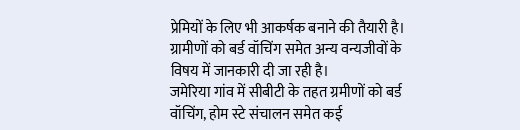प्रेमियों के लिए भी आकर्षक बनाने की तैयारी है। ग्रामीणों को बर्ड वॉचिंग समेत अन्य वन्यजीवों के विषय में जानकारी दी जा रही है।
जमेरिया गांव में सीबीटी के तहत ग्रमीणों को बर्ड वॉचिंग, होम स्टे संचालन समेत कई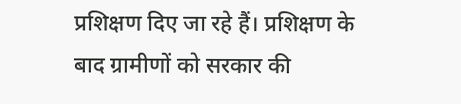प्रशिक्षण दिए जा रहे हैं। प्रशिक्षण के बाद ग्रामीणों को सरकार की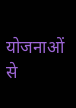योजनाओं से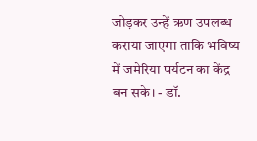जोड़कर उन्हें ऋण उपलब्ध कराया जाएगा ताकि भविष्य में जमेरिया पर्यटन का केंद्र बन सके। - डॉ.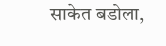साकेत बडोला,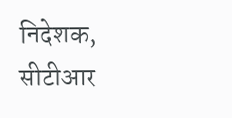निदेशक, सीटीआर